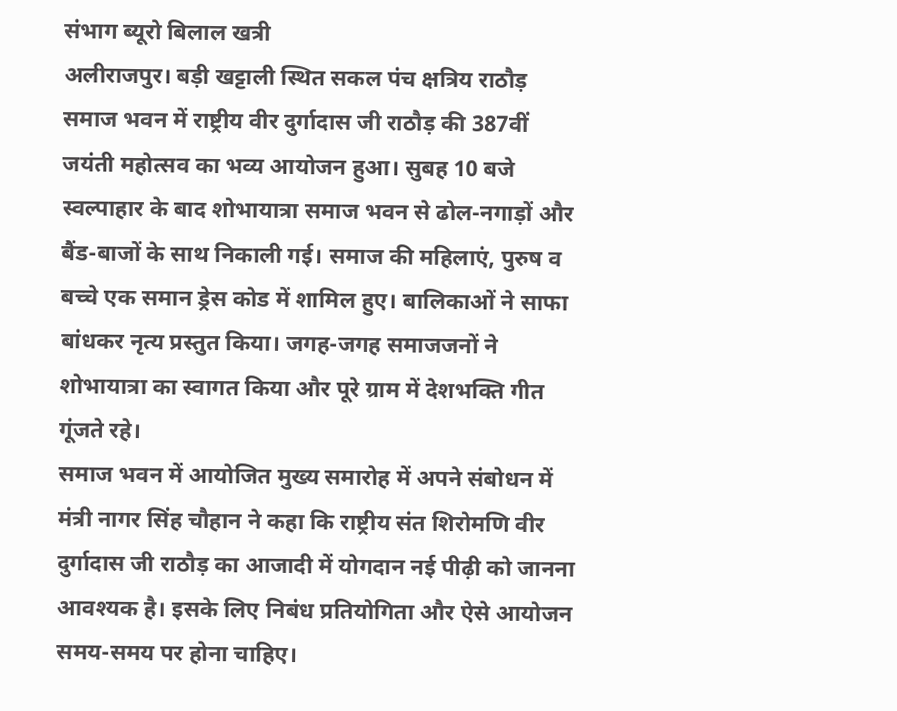संभाग ब्यूरो बिलाल खत्री
अलीराजपुर। बड़ी खट्टाली स्थित सकल पंच क्षत्रिय राठौड़ समाज भवन में राष्ट्रीय वीर दुर्गादास जी राठौड़ की 387वीं जयंती महोत्सव का भव्य आयोजन हुआ। सुबह 10 बजे स्वल्पाहार के बाद शोभायात्रा समाज भवन से ढोल-नगाड़ों और बैंड-बाजों के साथ निकाली गई। समाज की महिलाएं, पुरुष व बच्चे एक समान ड्रेस कोड में शामिल हुए। बालिकाओं ने साफा बांधकर नृत्य प्रस्तुत किया। जगह-जगह समाजजनों ने शोभायात्रा का स्वागत किया और पूरे ग्राम में देशभक्ति गीत गूंजते रहे।
समाज भवन में आयोजित मुख्य समारोह में अपने संबोधन में मंत्री नागर सिंह चौहान ने कहा कि राष्ट्रीय संत शिरोमणि वीर दुर्गादास जी राठौड़ का आजादी में योगदान नई पीढ़ी को जानना आवश्यक है। इसके लिए निबंध प्रतियोगिता और ऐसे आयोजन समय-समय पर होना चाहिए।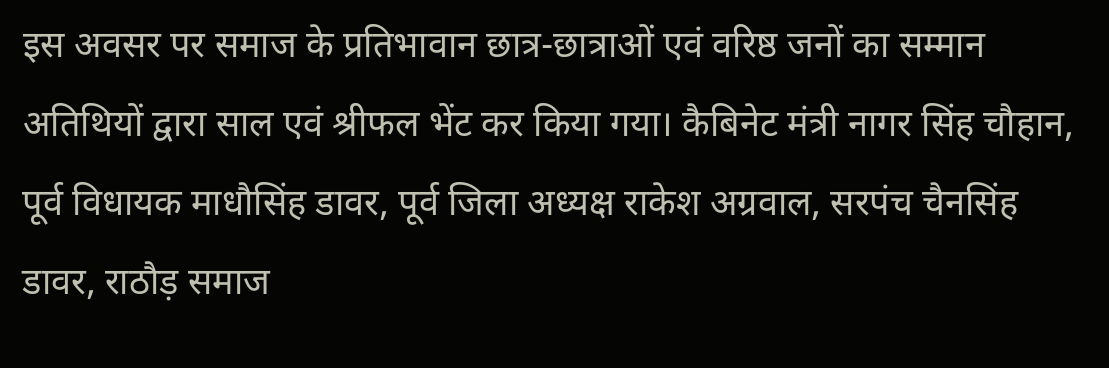इस अवसर पर समाज के प्रतिभावान छात्र-छात्राओं एवं वरिष्ठ जनों का सम्मान अतिथियों द्वारा साल एवं श्रीफल भेंट कर किया गया। कैबिनेट मंत्री नागर सिंह चौहान, पूर्व विधायक माधौसिंह डावर, पूर्व जिला अध्यक्ष राकेश अग्रवाल, सरपंच चैनसिंह डावर, राठौड़ समाज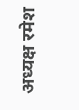अध्यक्ष रमेश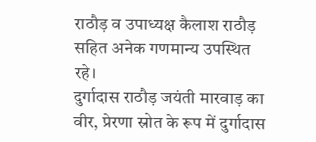राठौड़ व उपाध्यक्ष कैलाश राठौड़ सहित अनेक गणमान्य उपस्थित रहे।
दुर्गादास राठौड़ जयंती मारवाड़ का वीर, प्रेरणा स्रोत के रूप में दुर्गादास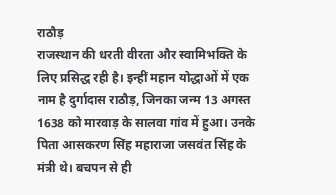राठौड़
राजस्थान की धरती वीरता और स्वामिभक्ति के लिए प्रसिद्ध रही है। इन्हीं महान योद्धाओं में एक नाम है दुर्गादास राठौड़, जिनका जन्म 13 अगस्त 1638 को मारवाड़ के सालवा गांव में हुआ। उनके पिता आसकरण सिंह महाराजा जसवंत सिंह के मंत्री थे। बचपन से ही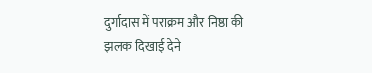दुर्गादास में पराक्रम और निष्ठा की झलक दिखाई देने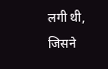लगी थी, जिसने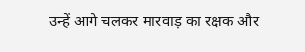उन्हें आगे चलकर मारवाड़ का रक्षक और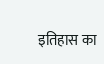इतिहास का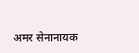अमर सेनानायक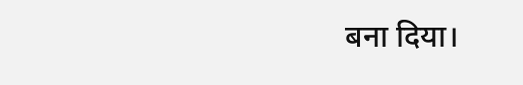बना दिया।